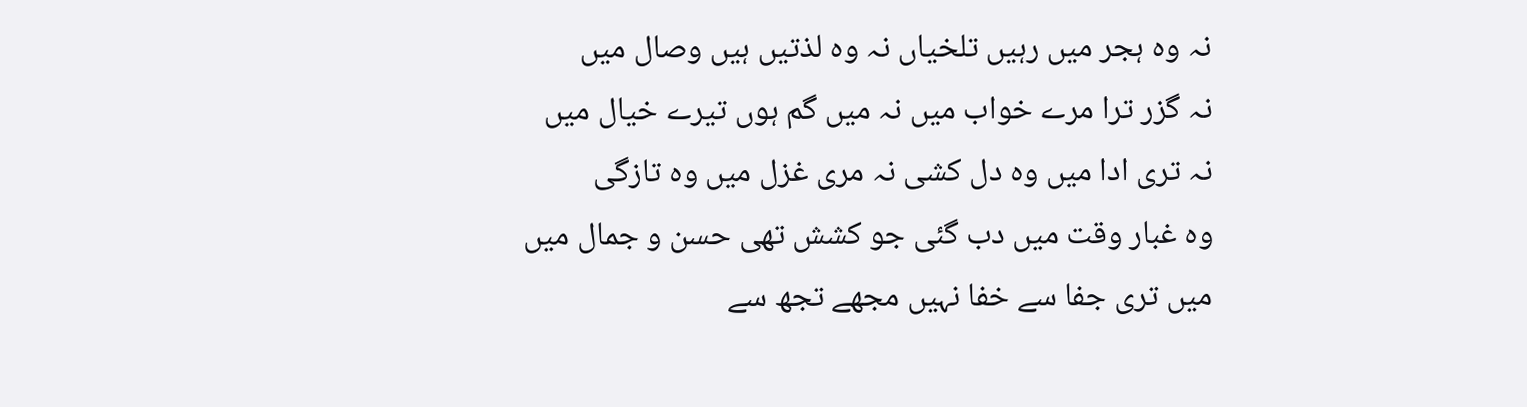نہ وہ ہجر میں رہیں تلخیاں نہ وہ لذتیں ہیں وصال میں
نہ گزر ترا مرے خواب میں نہ میں گم ہوں تیرے خیال میں
نہ تری ادا میں وہ دل کشی نہ مری غزل میں وہ تازگی
وہ غبار وقت میں دب گئی جو کشش تھی حسن و جمال میں
میں تری جفا سے خفا نہیں مجھے تجھ سے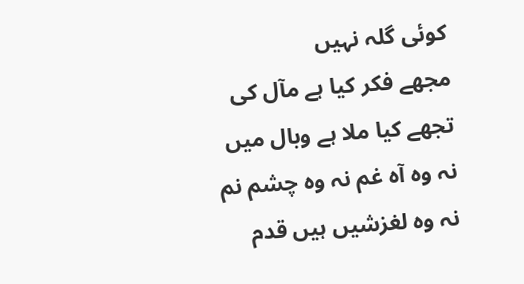کوئی گلہ نہیں
مجھے فکر کیا ہے مآل کی تجھے کیا ملا ہے وبال میں
نہ وہ آہ غم نہ وہ چشم نم نہ وہ لغزشیں ہیں قدم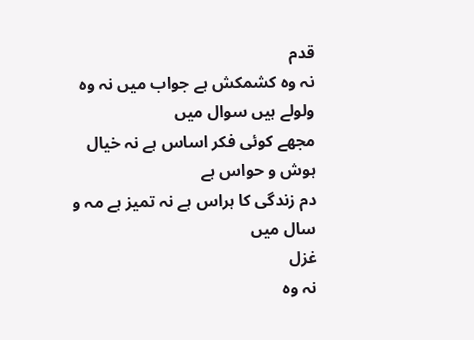قدم
نہ وہ کشمکش ہے جواب میں نہ وہ ولولے ہیں سوال میں
مجھے کوئی فکر اساس ہے نہ خیال ہوش و حواس ہے
دم زندگی کا ہراس ہے نہ تمیز ہے مہ و سال میں
غزل
نہ وہ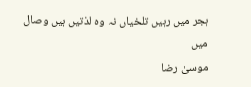ہجر میں رہیں تلخیاں نہ وہ لذتیں ہیں وصال میں
موسیٰ رضا